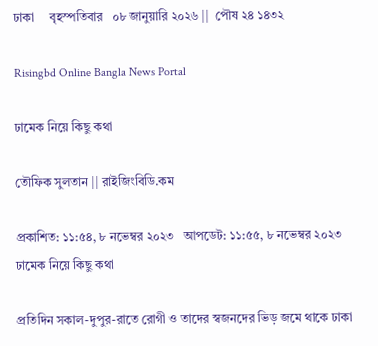ঢাকা     বৃহস্পতিবার   ০৮ জানুয়ারি ২০২৬ ||  পৌষ ২৪ ১৪৩২

Risingbd Online Bangla News Portal

ঢামেক নিয়ে কিছু কথা

তৌফিক সুলতান || রাইজিংবিডি.কম

প্রকাশিত: ১১:৫৪, ৮ নভেম্বর ২০২৩   আপডেট: ১১:৫৫, ৮ নভেম্বর ২০২৩
ঢামেক নিয়ে কিছু কথা

প্রতিদিন সকাল-দুপুর-রাতে রোগী ও তাদের স্বজনদের ভিড় জমে থাকে ঢাকা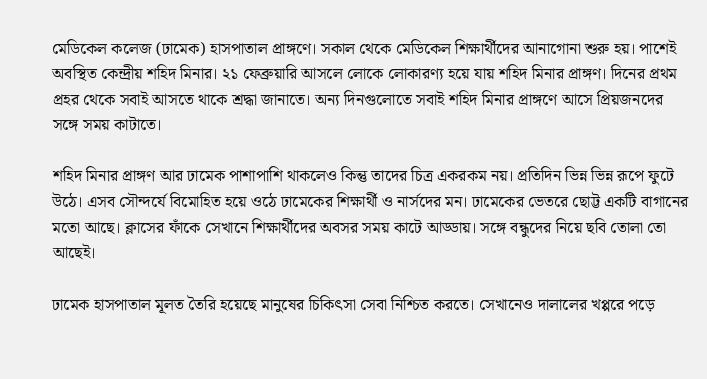মেডিকেল কলেজ (ঢামেক) হাসপাতাল প্রাঙ্গণে। সকাল থেকে মেডিকেল শিক্ষার্থীদের আনাগোনা শুরু হয়। পাশেই অবস্থিত কেন্দ্রীয় শহিদ মিনার। ২১ ফেব্রুয়ারি আসলে লোকে লোকারণ্য হয়ে যায় শহিদ মিনার প্রাঙ্গণ। দিনের প্রথম প্রহর থেকে সবাই আসতে থাকে শ্রদ্ধা জানাতে। অন্য দিনগুলোতে সবাই শহিদ মিনার প্রাঙ্গণে আসে প্রিয়জনদের সঙ্গে সময় কাটাতে।

শহিদ মিনার প্রাঙ্গণ আর ঢামেক পাশাপাশি থাকলেও কিন্তু তাদের চিত্র একরকম নয়। প্রতিদিন ভিন্ন ভিন্ন রূপে ফুটে উঠে। এসব সৌন্দর্যে বিমোহিত হয়ে ওঠে ঢামেকের শিক্ষার্থী ও নার্সদের মন। ঢামেকের ভেতরে ছোট্ট একটি বাগানের মতো আছে। ক্লাসের ফাঁকে সেখানে শিক্ষার্থীদের অবসর সময় কাটে আড্ডায়। সঙ্গে বন্ধুদের নিয়ে ছবি তোলা তো আছেই।

ঢামেক হাসপাতাল মূলত তৈরি হয়েছে মানুষের চিকিৎসা সেবা নিশ্চিত করতে। সেখানেও দালালের খপ্পরে পড়ে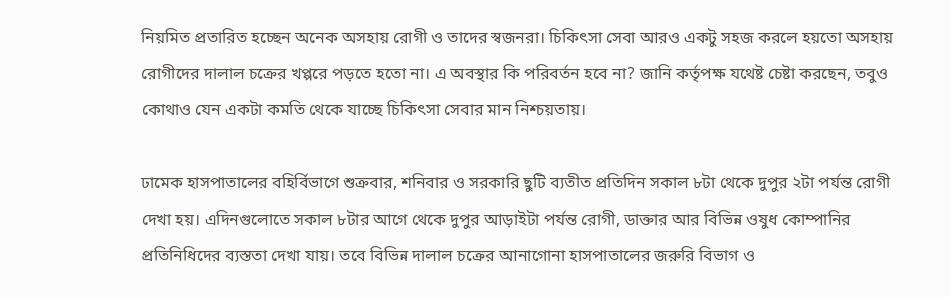নিয়মিত প্রতারিত হচ্ছেন অনেক অসহায় রোগী ও তাদের স্বজনরা। চিকিৎসা সেবা আরও একটু সহজ করলে হয়তো অসহায় রোগীদের দালাল চক্রের খপ্পরে পড়তে হতো না। এ অবস্থার কি পরিবর্তন হবে না? জানি কর্তৃপক্ষ যথেষ্ট চেষ্টা করছেন, তবুও কোথাও যেন একটা কমতি থেকে যাচ্ছে চিকিৎসা সেবার মান নিশ্চয়তায়।

ঢামেক হাসপাতালের বহির্বিভাগে শুক্রবার, শনিবার ও সরকারি ছুটি ব্যতীত প্রতিদিন সকাল ৮টা থেকে দুপুর ২টা পর্যন্ত রোগী দেখা হয়। এদিনগুলোতে সকাল ৮টার আগে থেকে দুপুর আড়াইটা পর্যন্ত রোগী, ডাক্তার আর বিভিন্ন ওষুধ কোম্পানির প্রতিনিধিদের ব্যস্ততা দেখা যায়। তবে বিভিন্ন দালাল চক্রের আনাগোনা হাসপাতালের জরুরি বিভাগ ও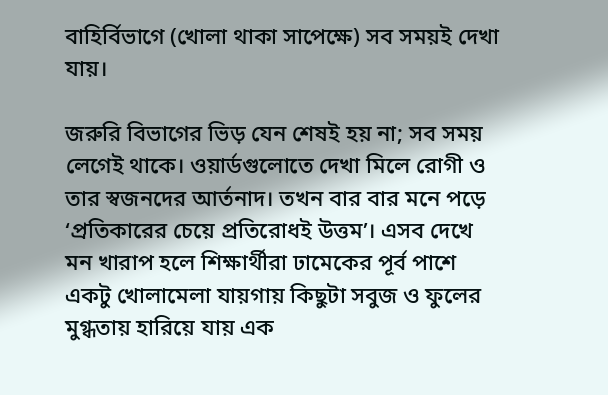বাহির্বিভাগে (খোলা থাকা সাপেক্ষে) সব সময়ই দেখা যায়।

জরুরি বিভাগের ভিড় যেন শেষই হয় না; সব সময় লেগেই থাকে। ওয়ার্ডগুলোতে দেখা মিলে রোগী ও তার স্বজনদের আর্তনাদ। তখন বার বার মনে পড়ে ‘প্রতিকারের চেয়ে প্রতিরোধই উত্তম’। এসব দেখে মন খারাপ হলে শিক্ষার্থীরা ঢামেকের পূর্ব পাশে একটু খোলামেলা যায়গায় কিছুটা সবুজ ও ফুলের মুগ্ধতায় হারিয়ে যায় এক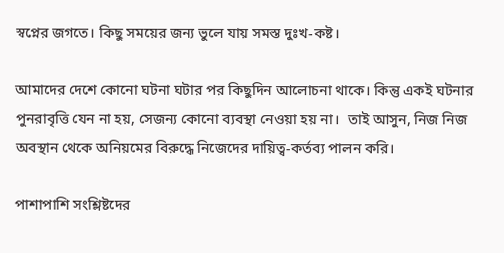স্বপ্নের জগতে। কিছু সময়ের জন্য ভুলে যায় সমস্ত দুঃখ-কষ্ট।

আমাদের দেশে কোনো ঘটনা ঘটার পর কিছুদিন আলোচনা থাকে। কিন্তু একই ঘটনার পুনরাবৃত্তি যেন না হয়, সেজন্য কোনো ব্যবস্থা নেওয়া হয় না।  তাই আসুন, নিজ নিজ অবস্থান থেকে অনিয়মের বিরুদ্ধে নিজেদের দায়িত্ব-কর্তব্য পালন করি।

পাশাপাশি সংশ্লিষ্টদের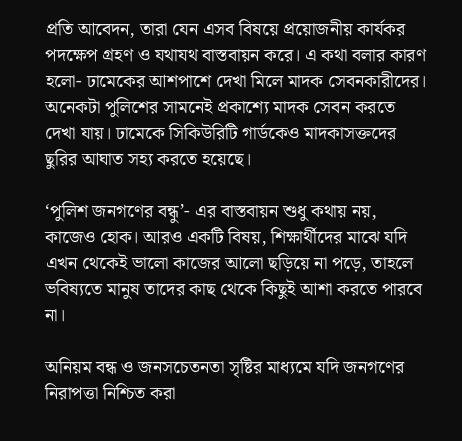প্রতি আবেদন, তারা যেন এসব বিষয়ে প্রয়োজনীয় কার্যকর পদক্ষেপ গ্রহণ ও যথাযথ বাস্তবায়ন করে। এ কথা বলার কারণ হলো- ঢামেকের আশপাশে দেখা মিলে মাদক সেবনকারীদের। অনেকটা পুলিশের সামনেই প্রকাশ্যে মাদক সেবন করতে দেখা যায়। ঢামেকে সিকিউরিটি গার্ডকেও মাদকাসক্তদের ছুরির আঘাত সহ্য করতে হয়েছে।

‘পুলিশ জনগণের বন্ধু’- এর বাস্তবায়ন শুধু কথায় নয়, কাজেও হোক। আরও একটি বিষয়, শিক্ষার্থীদের মাঝে যদি এখন থেকেই ভালো কাজের আলো ছড়িয়ে না পড়ে, তাহলে ভবিষ্যতে মানুষ তাদের কাছ থেকে কিছুই আশা করতে পারবে না।

অনিয়ম বন্ধ ও জনসচেতনতা সৃষ্টির মাধ্যমে যদি জনগণের নিরাপত্তা নিশ্চিত করা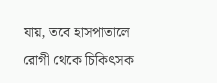যায়, তবে হাসপাতালে রোগী থেকে চিকিৎসক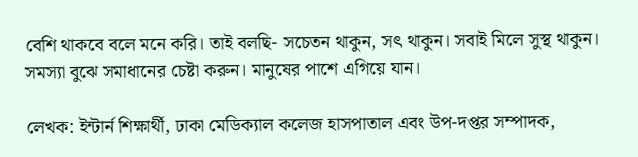বেশি থাকবে বলে মনে করি। তাই বলছি- সচেতন থাকুন, সৎ থাকুন। সবাই মিলে সুস্থ থাকুন। সমস্যা বুঝে সমাধানের চেষ্টা করুন। মানুষের পাশে এগিয়ে যান।

লেখক: ইন্টার্ন শিক্ষার্থী, ঢাকা মেডিক্যাল কলেজ হাসপাতাল এবং উপ-দপ্তর সম্পাদক,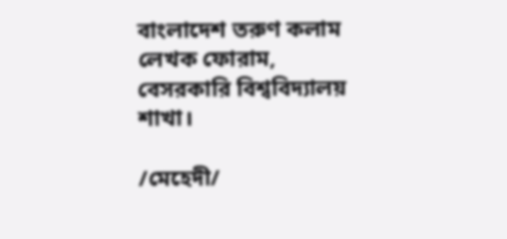বাংলাদেশ তরুণ কলাম লেখক ফোরাম, বেসরকারি বিশ্ববিদ্যালয় শাখা।

/মেহেদী/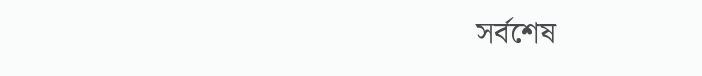সর্বশেষ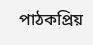পাঠকপ্রিয়